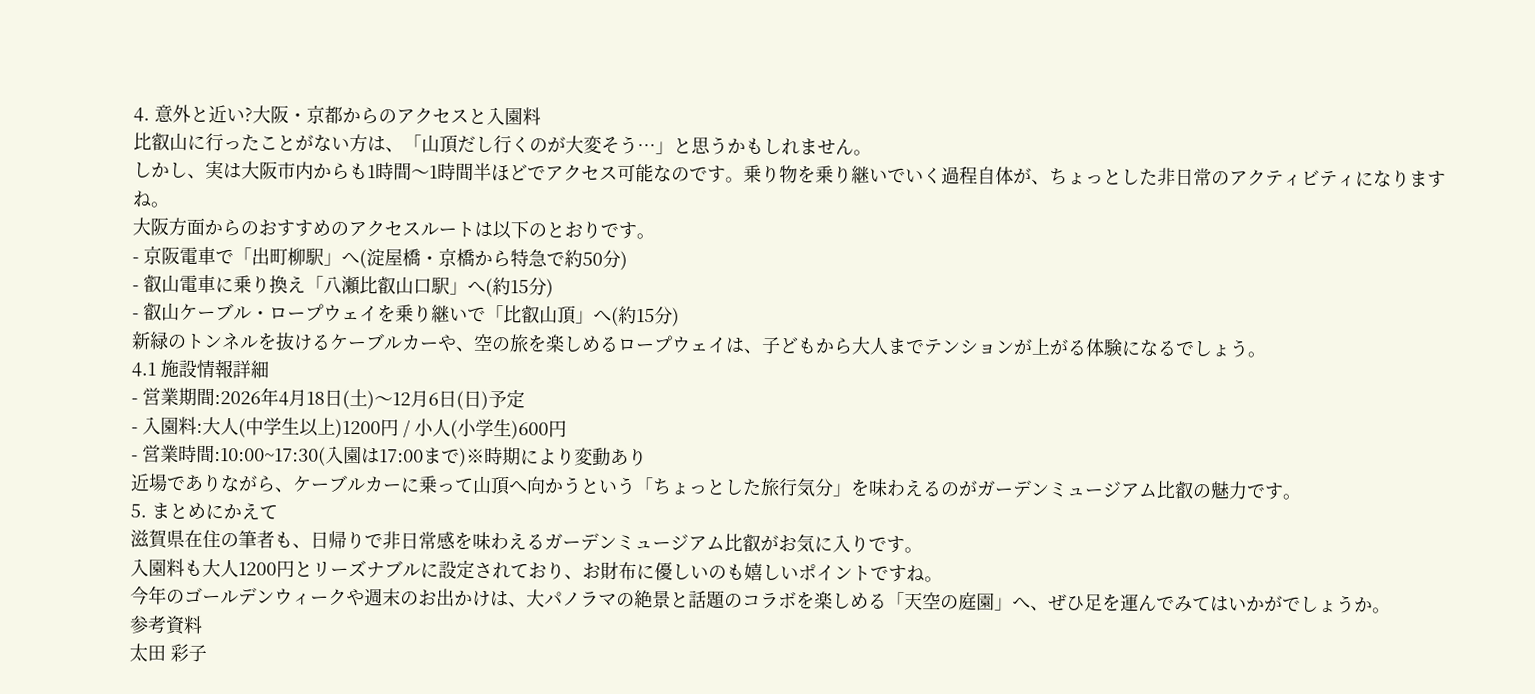4. 意外と近い?大阪・京都からのアクセスと入園料
比叡山に行ったことがない方は、「山頂だし行くのが大変そう…」と思うかもしれません。
しかし、実は大阪市内からも1時間〜1時間半ほどでアクセス可能なのです。乗り物を乗り継いでいく過程自体が、ちょっとした非日常のアクティビティになりますね。
大阪方面からのおすすめのアクセスルートは以下のとおりです。
- 京阪電車で「出町柳駅」へ(淀屋橋・京橋から特急で約50分)
- 叡山電車に乗り換え「八瀬比叡山口駅」へ(約15分)
- 叡山ケーブル・ロープウェイを乗り継いで「比叡山頂」へ(約15分)
新緑のトンネルを抜けるケーブルカーや、空の旅を楽しめるロープウェイは、子どもから大人までテンションが上がる体験になるでしょう。
4.1 施設情報詳細
- 営業期間:2026年4月18日(土)〜12月6日(日)予定
- 入園料:大人(中学生以上)1200円 / 小人(小学生)600円
- 営業時間:10:00~17:30(入園は17:00まで)※時期により変動あり
近場でありながら、ケーブルカーに乗って山頂へ向かうという「ちょっとした旅行気分」を味わえるのがガーデンミュージアム比叡の魅力です。
5. まとめにかえて
滋賀県在住の筆者も、日帰りで非日常感を味わえるガーデンミュージアム比叡がお気に入りです。
入園料も大人1200円とリーズナブルに設定されており、お財布に優しいのも嬉しいポイントですね。
今年のゴールデンウィークや週末のお出かけは、大パノラマの絶景と話題のコラボを楽しめる「天空の庭園」へ、ぜひ足を運んでみてはいかがでしょうか。
参考資料
太田 彩子